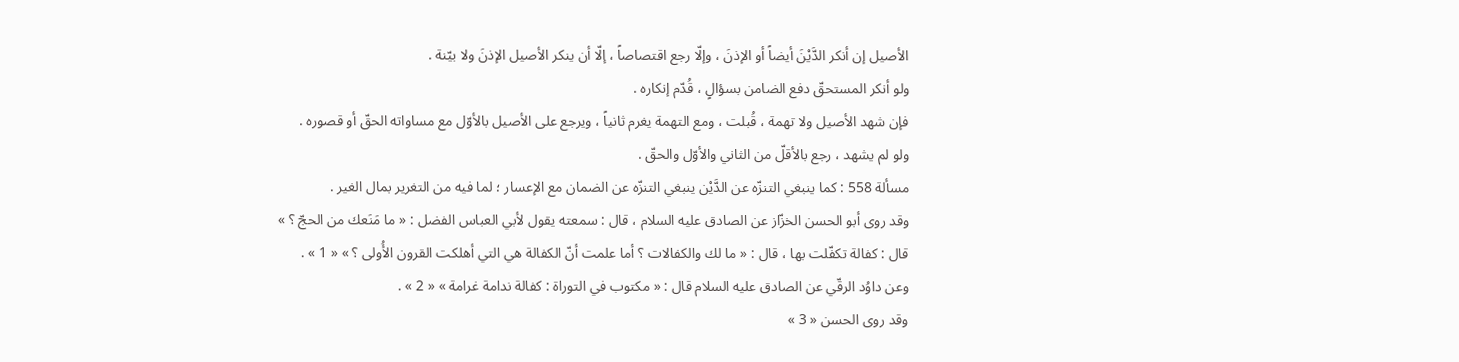الأصيل إن أنكر الدَّيْنَ أيضاً أو الإذنَ ، وإلّا رجع اقتصاصاً ، إلّا أن ينكر الأصيل الإذنَ ولا بيّنة .
ولو أنكر المستحقّ دفع الضامن بسؤالٍ ، قُدّم إنكاره .
فإن شهد الأصيل ولا تهمة ، قُبلت ، ومع التهمة يغرم ثانياً ، ويرجع على الأصيل بالأوّل مع مساواته الحقّ أو قصوره .
ولو لم يشهد ، رجع بالأقلّ من الثاني والأوّل والحقّ .
مسألة 558 : كما ينبغي التنزّه عن الدَّيْن ينبغي التنزّه عن الضمان مع الإعسار ؛ لما فيه من التغرير بمال الغير .
وقد روى أبو الحسن الخزّاز عن الصادق عليه السلام ، قال : سمعته يقول لأبي العباس الفضل : « ما مَنَعك من الحجّ ؟ » قال : كفالة تكفّلت بها ، قال : « ما لك والكفالات ؟ أما علمت أنّ الكفالة هي التي أهلكت القرون الأُولى ؟ » « 1 » .
وعن داوُد الرقّي عن الصادق عليه السلام قال : « مكتوب في التوراة : كفالة ندامة غرامة » « 2 » .
وقد روى الحسن « 3 »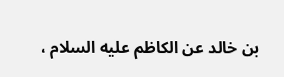بن خالد عن الكاظم عليه السلام ،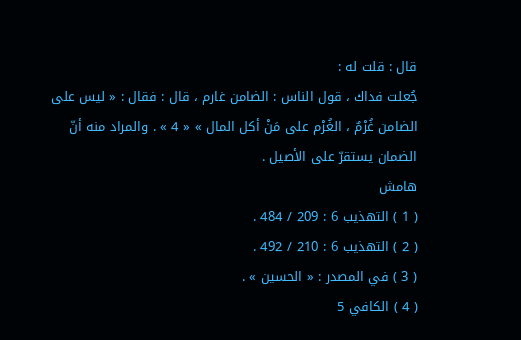قال : قلت له :
جُعلت فداك ، قول الناس : الضامن غارم ، قال : فقال : « ليس على الضامن غُرْمٌ ، الغُرْم على مَنْ أكل المال » « 4 » . والمراد منه أنّ الضمان يستقرّ على الأصيل .
هامش
( 1 ) التهذيب 6 : 209 / 484 .
( 2 ) التهذيب 6 : 210 / 492 .
( 3 ) في المصدر : « الحسين » .
( 4 ) الكافي 5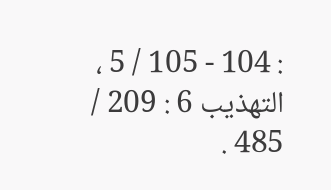: 104 - 105 / 5 ، التهذيب 6 : 209 / 485 .